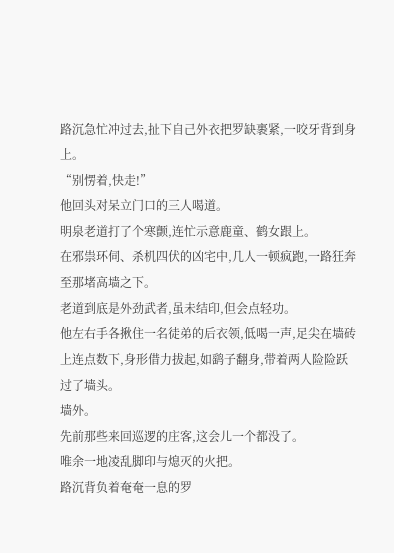路沉急忙冲过去,扯下自己外衣把罗缺裹紧,一咬牙背到身上。
“别愣着,快走!”
他回头对呆立门口的三人喝道。
明泉老道打了个寒颤,连忙示意鹿童、鹤女跟上。
在邪祟环伺、杀机四伏的凶宅中,几人一顿疯跑,一路狂奔至那堵高墙之下。
老道到底是外劲武者,虽未结印,但会点轻功。
他左右手各揪住一名徒弟的后衣领,低喝一声,足尖在墙砖上连点数下,身形借力拔起,如鹞子翻身,带着两人险险跃过了墙头。
墙外。
先前那些来回巡逻的庄客,这会儿一个都没了。
唯余一地凌乱脚印与熄灭的火把。
路沉背负着奄奄一息的罗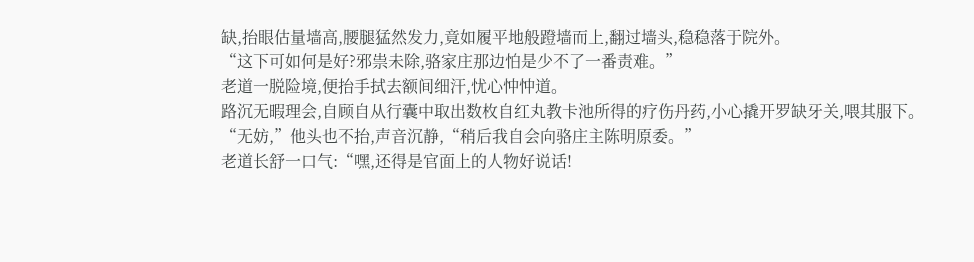缺,抬眼估量墙高,腰腿猛然发力,竟如履平地般蹬墙而上,翻过墙头,稳稳落于院外。
“这下可如何是好?邪祟未除,骆家庄那边怕是少不了一番责难。”
老道一脱险境,便抬手拭去额间细汗,忧心忡忡道。
路沉无暇理会,自顾自从行囊中取出数枚自红丸教卡池所得的疗伤丹药,小心撬开罗缺牙关,喂其服下。
“无妨,”他头也不抬,声音沉静,“稍后我自会向骆庄主陈明原委。”
老道长舒一口气:“嘿,还得是官面上的人物好说话!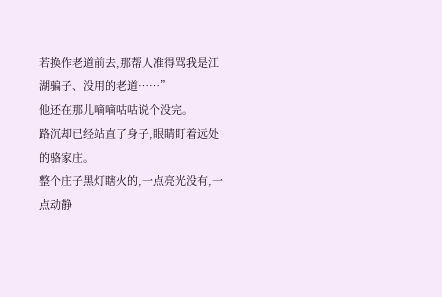若换作老道前去,那帮人准得骂我是江湖骗子、没用的老道……”
他还在那儿嘀嘀咕咕说个没完。
路沉却已经站直了身子,眼睛盯着远处的骆家庄。
整个庄子黑灯瞎火的,一点亮光没有,一点动静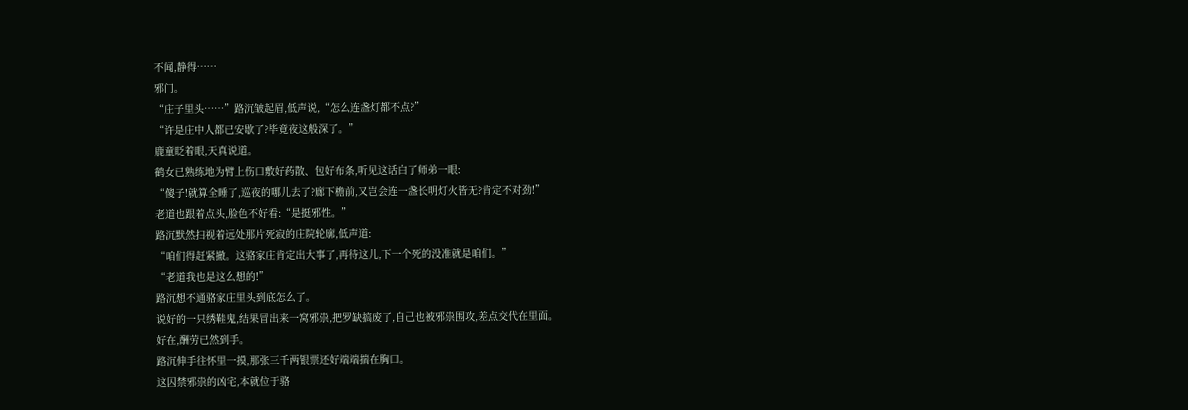不闻,静得……
邪门。
“庄子里头……”路沉皱起眉,低声说,“怎么连盏灯都不点?”
“许是庄中人都已安歇了?毕竟夜这般深了。”
鹿童眨着眼,天真说道。
鹤女已熟练地为臂上伤口敷好药散、包好布条,听见这话白了师弟一眼:
“傻子!就算全睡了,巡夜的哪儿去了?廊下檐前,又岂会连一盏长明灯火皆无?肯定不对劲!”
老道也跟着点头,脸色不好看:“是挺邪性。”
路沉默然扫视着远处那片死寂的庄院轮廓,低声道:
“咱们得赶紧撤。这骆家庄肯定出大事了,再待这儿,下一个死的没准就是咱们。”
“老道我也是这么想的!”
路沉想不通骆家庄里头到底怎么了。
说好的一只绣鞋鬼,结果冒出来一窝邪祟,把罗缺搞废了,自己也被邪祟围攻,差点交代在里面。
好在,酬劳已然到手。
路沉伸手往怀里一摸,那张三千两银票还好端端揣在胸口。
这囚禁邪祟的凶宅,本就位于骆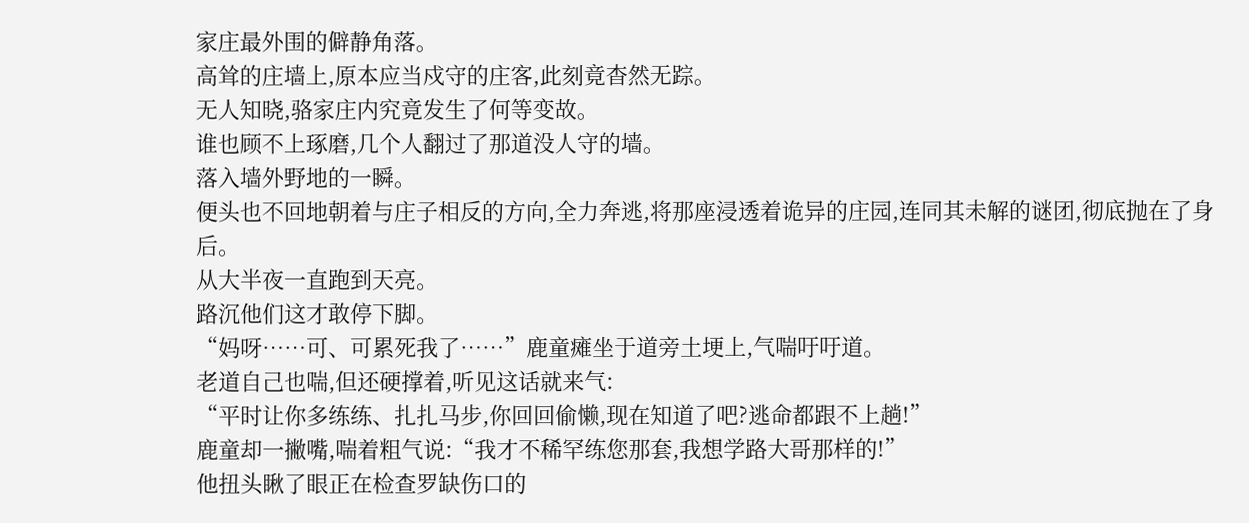家庄最外围的僻静角落。
高耸的庄墙上,原本应当戍守的庄客,此刻竟杳然无踪。
无人知晓,骆家庄内究竟发生了何等变故。
谁也顾不上琢磨,几个人翻过了那道没人守的墙。
落入墙外野地的一瞬。
便头也不回地朝着与庄子相反的方向,全力奔逃,将那座浸透着诡异的庄园,连同其未解的谜团,彻底抛在了身后。
从大半夜一直跑到天亮。
路沉他们这才敢停下脚。
“妈呀……可、可累死我了……”鹿童瘫坐于道旁土埂上,气喘吁吁道。
老道自己也喘,但还硬撑着,听见这话就来气:
“平时让你多练练、扎扎马步,你回回偷懒,现在知道了吧?逃命都跟不上趟!”
鹿童却一撇嘴,喘着粗气说:“我才不稀罕练您那套,我想学路大哥那样的!”
他扭头瞅了眼正在检查罗缺伤口的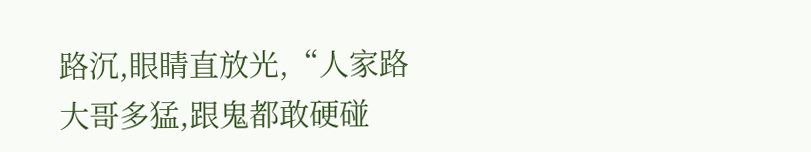路沉,眼睛直放光,“人家路大哥多猛,跟鬼都敢硬碰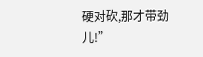硬对砍,那才带劲儿!”